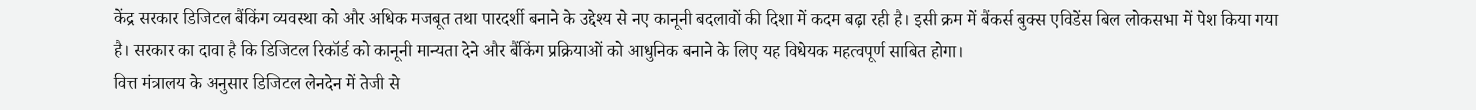केंद्र सरकार डिजिटल बैंकिंग व्यवस्था को और अधिक मजबूत तथा पारदर्शी बनाने के उद्देश्य से नए कानूनी बदलावों की दिशा में कदम बढ़ा रही है। इसी क्रम में बैंकर्स बुक्स एविडेंस बिल लोकसभा में पेश किया गया है। सरकार का दावा है कि डिजिटल रिकॉर्ड को कानूनी मान्यता देने और बैंकिंग प्रक्रियाओं को आधुनिक बनाने के लिए यह विधेयक महत्वपूर्ण साबित होगा।
वित्त मंत्रालय के अनुसार डिजिटल लेनदेन में तेजी से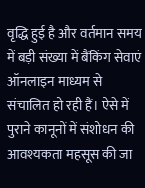वृद्धि हुई है और वर्तमान समय में बड़ी संख्या में बैंकिंग सेवाएं ऑनलाइन माध्यम से संचालित हो रही हैं। ऐसे में पुराने कानूनों में संशोधन की आवश्यकता महसूस की जा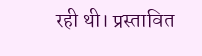रही थी। प्रस्तावित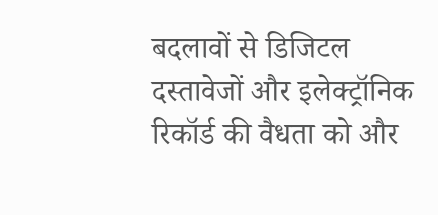बदलावों से डिजिटल दस्तावेजों और इलेक्ट्रॉनिक रिकॉर्ड की वैधता को और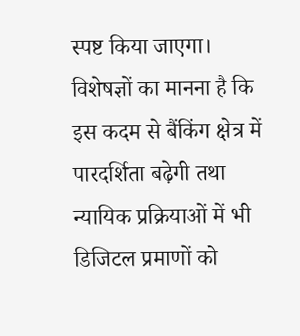स्पष्ट किया जाएगा।
विशेषज्ञों का मानना है कि इस कदम से बैंकिंग क्षेत्र में पारदर्शिता बढ़ेगी तथा न्यायिक प्रक्रियाओं में भी डिजिटल प्रमाणों को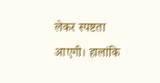लेकर स्पष्टता आएगी। हालांकि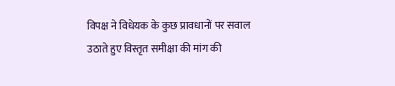विपक्ष ने विधेयक के कुछ प्रावधानों पर सवाल उठाते हुए विस्तृत समीक्षा की मांग की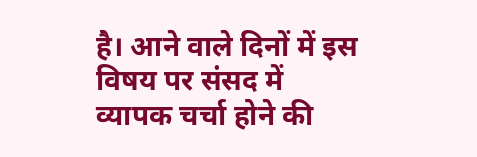है। आने वाले दिनों में इस विषय पर संसद में व्यापक चर्चा होने की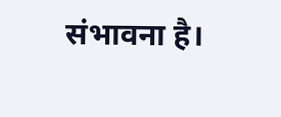संभावना है।